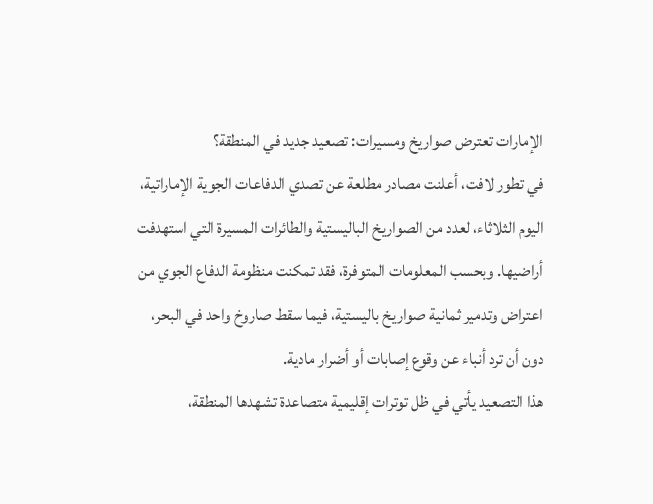الإمارات تعترض صواريخ ومسيرات: تصعيد جديد في المنطقة؟
في تطور لافت، أعلنت مصادر مطلعة عن تصدي الدفاعات الجوية الإماراتية، اليوم الثلاثاء، لعدد من الصواريخ الباليستية والطائرات المسيرة التي استهدفت أراضيها. وبحسب المعلومات المتوفرة، فقد تمكنت منظومة الدفاع الجوي من اعتراض وتدمير ثمانية صواريخ باليستية، فيما سقط صاروخ واحد في البحر، دون أن ترد أنباء عن وقوع إصابات أو أضرار مادية.
هذا التصعيد يأتي في ظل توترات إقليمية متصاعدة تشهدها المنطقة،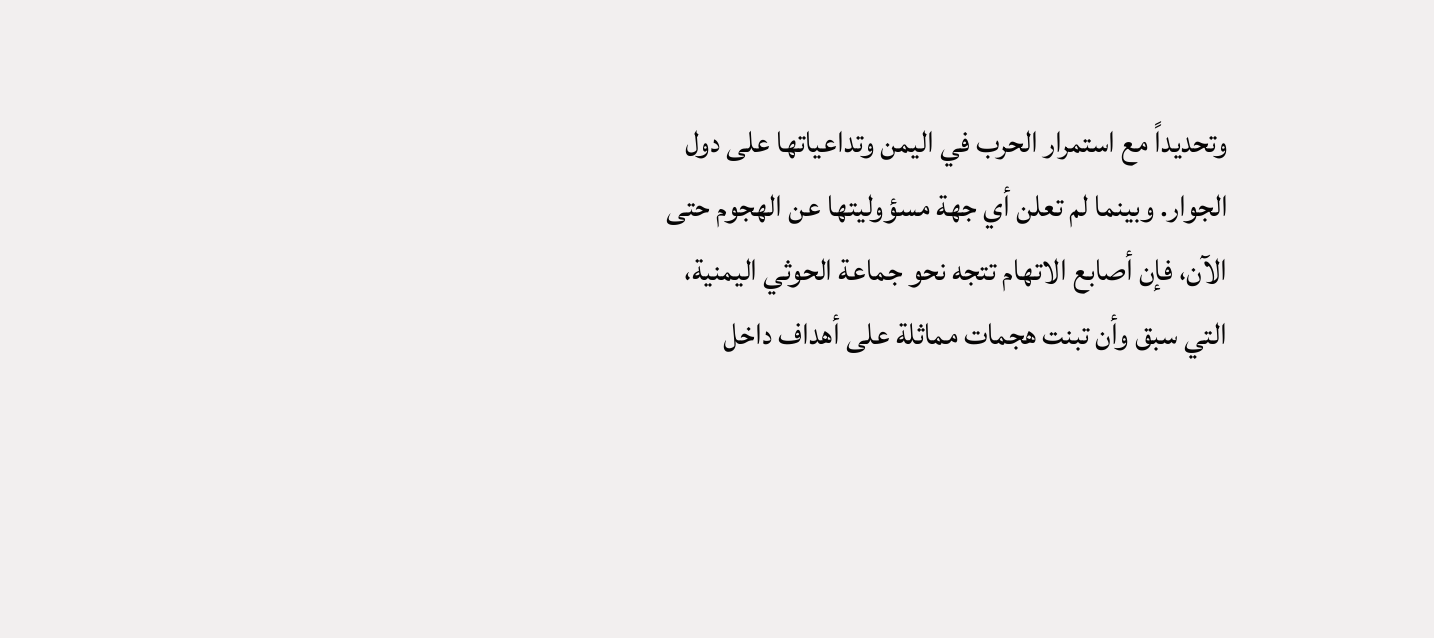وتحديداً مع استمرار الحرب في اليمن وتداعياتها على دول الجوار. وبينما لم تعلن أي جهة مسؤوليتها عن الهجوم حتى الآن، فإن أصابع الاتهام تتجه نحو جماعة الحوثي اليمنية، التي سبق وأن تبنت هجمات مماثلة على أهداف داخل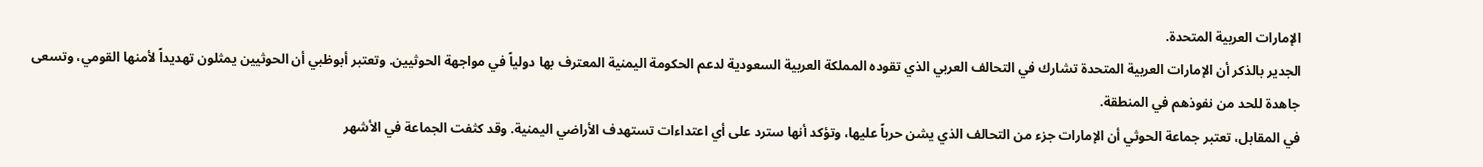الإمارات العربية المتحدة.
الجدير بالذكر أن الإمارات العربية المتحدة تشارك في التحالف العربي الذي تقوده المملكة العربية السعودية لدعم الحكومة اليمنية المعترف بها دولياً في مواجهة الحوثيين. وتعتبر أبوظبي أن الحوثيين يمثلون تهديداً لأمنها القومي، وتسعى جاهدة للحد من نفوذهم في المنطقة.
في المقابل، تعتبر جماعة الحوثي أن الإمارات جزء من التحالف الذي يشن حرباً عليها، وتؤكد أنها سترد على أي اعتداءات تستهدف الأراضي اليمنية. وقد كثفت الجماعة في الأشهر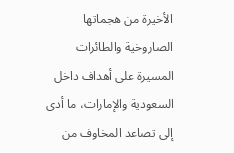الأخيرة من هجماتها الصاروخية والطائرات المسيرة على أهداف داخل السعودية والإمارات، ما أدى إلى تصاعد المخاوف من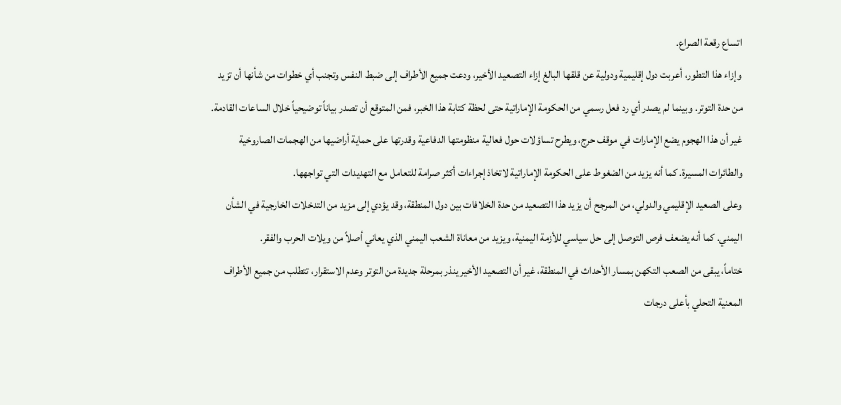اتساع رقعة الصراع.
وإزاء هذا التطور، أعربت دول إقليمية ودولية عن قلقها البالغ إزاء التصعيد الأخير، ودعت جميع الأطراف إلى ضبط النفس وتجنب أي خطوات من شأنها أن تزيد من حدة التوتر. وبينما لم يصدر أي رد فعل رسمي من الحكومة الإماراتية حتى لحظة كتابة هذا الخبر، فمن المتوقع أن تصدر بياناً توضيحياً خلال الساعات القادمة.
غير أن هذا الهجوم يضع الإمارات في موقف حرج، ويطرح تساؤلات حول فعالية منظومتها الدفاعية وقدرتها على حماية أراضيها من الهجمات الصاروخية والطائرات المسيرة. كما أنه يزيد من الضغوط على الحكومة الإماراتية لاتخاذ إجراءات أكثر صرامة للتعامل مع التهديدات التي تواجهها.
وعلى الصعيد الإقليمي والدولي، من المرجح أن يزيد هذا التصعيد من حدة الخلافات بين دول المنطقة، وقد يؤدي إلى مزيد من التدخلات الخارجية في الشأن اليمني. كما أنه يضعف فرص التوصل إلى حل سياسي للأزمة اليمنية، ويزيد من معاناة الشعب اليمني الذي يعاني أصلاً من ويلات الحرب والفقر.
ختاماً، يبقى من الصعب التكهن بمسار الأحداث في المنطقة، غير أن التصعيد الأخير ينذر بمرحلة جديدة من التوتر وعدم الاستقرار، تتطلب من جميع الأطراف المعنية التحلي بأعلى درجات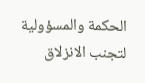الحكمة والمسؤولية لتجنب الانزلاق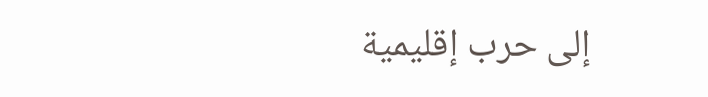إلى حرب إقليمية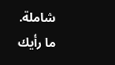شاملة.
ما رأيك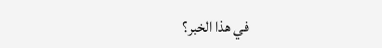في هذا الخبر؟